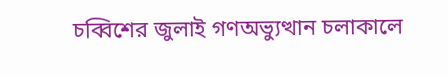চব্বিশের জুলাই গণঅভ্যুত্থান চলাকালে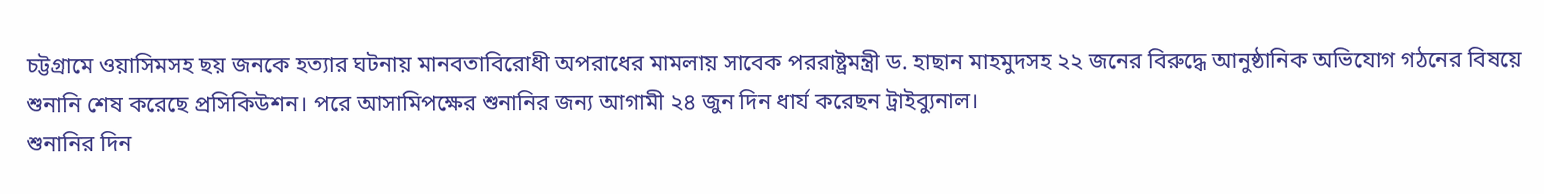চট্টগ্রামে ওয়াসিমসহ ছয় জনকে হত্যার ঘটনায় মানবতাবিরোধী অপরাধের মামলায় সাবেক পররাষ্ট্রমন্ত্রী ড. হাছান মাহমুদসহ ২২ জনের বিরুদ্ধে আনুষ্ঠানিক অভিযোগ গঠনের বিষয়ে শুনানি শেষ করেছে প্রসিকিউশন। পরে আসামিপক্ষের শুনানির জন্য আগামী ২৪ জুন দিন ধার্য করেছন ট্রাইব্যুনাল।
শুনানির দিন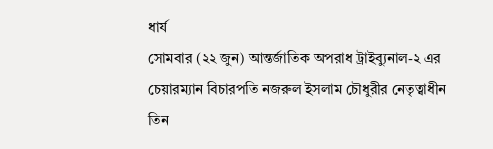ধার্য
সোমবার (২২ জুন) আন্তর্জাতিক অপরাধ ট্রাইব্যুনাল-২ এর চেয়ারম্যান বিচারপতি নজরুল ইসলাম চৌধুরীর নেতৃত্বাধীন তিন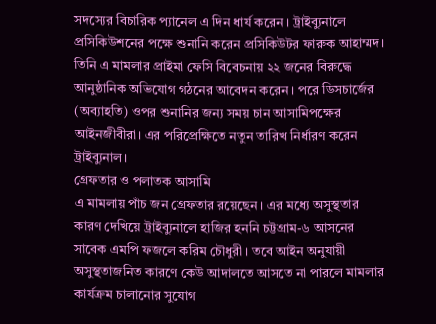সদস্যের বিচারিক প্যানেল এ দিন ধার্য করেন। ট্রাইব্যুনালে প্রসিকিউশনের পক্ষে শুনানি করেন প্রসিকিউটর ফারুক আহাম্মদ। তিনি এ মামলার প্রাইমা ফেসি বিবেচনায় ২২ জনের বিরুদ্ধে আনুষ্ঠানিক অভিযোগ গঠনের আবেদন করেন। পরে ডিসচার্জের (অব্যাহতি) ওপর শুনানির জন্য সময় চান আসামিপক্ষের আইনজীবীরা। এর পরিপ্রেক্ষিতে নতুন তারিখ নির্ধারণ করেন ট্রাইব্যুনাল।
গ্রেফতার ও পলাতক আসামি
এ মামলায় পাঁচ জন গ্রেফতার রয়েছেন। এর মধ্যে অসুস্থতার কারণ দেখিয়ে ট্রাইব্যুনালে হাজির হননি চট্টগ্রাম-৬ আসনের সাবেক এমপি ফজলে করিম চৌধুরী। তবে আইন অনুযায়ী অসুস্থতাজনিত কারণে কেউ আদালতে আসতে না পারলে মামলার কার্যক্রম চালানোর সুযোগ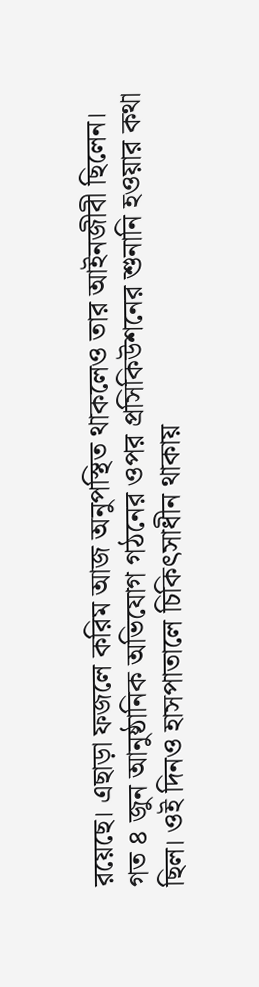রয়েছে। এছাড়া ফজলে করিম আজ অনুপস্থিত থাকলেও তার আইনজীবী ছিলেন।
গত ৪ জুন আনুষ্ঠানিক অভিযোগ গঠনের ওপর প্রসিকিউশনের শুনানি হওয়ার কথা ছিল। ওই দিনও হাসপাতালে চিকিৎসাধীন থাকায়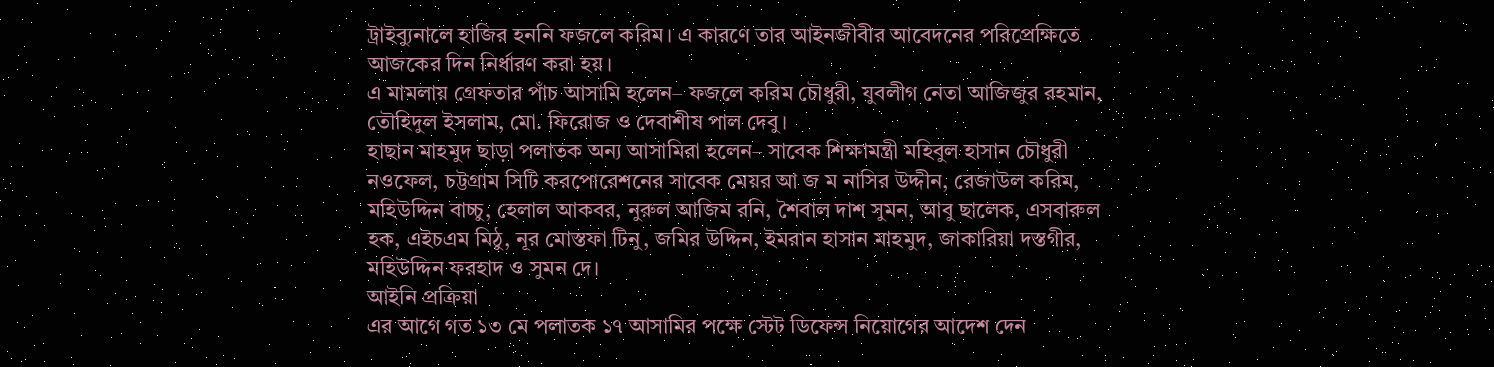ট্রাইব্যুনালে হাজির হননি ফজলে করিম। এ কারণে তার আইনজীবীর আবেদনের পরিপ্রেক্ষিতে আজকের দিন নির্ধারণ করা হয়।
এ মামলায় গ্রেফতার পাঁচ আসামি হলেন– ফজলে করিম চৌধুরী, যুবলীগ নেতা আজিজুর রহমান, তৌহিদুল ইসলাম, মো. ফিরোজ ও দেবাশীষ পাল দেবু।
হাছান মাহমুদ ছাড়া পলাতক অন্য আসামিরা হলেন– সাবেক শিক্ষামন্ত্রী মহিবুল হাসান চৌধুরী নওফেল, চট্টগ্রাম সিটি করপোরেশনের সাবেক মেয়র আ জ ম নাসির উদ্দীন, রেজাউল করিম, মহিউদ্দিন বাচ্চু, হেলাল আকবর, নুরুল আজিম রনি, শৈবাল দাশ সুমন, আবু ছালেক, এসবারুল হক, এইচএম মিঠু, নূর মোস্তফা টিনু, জমির উদ্দিন, ইমরান হাসান মাহমুদ, জাকারিয়া দস্তগীর, মহিউদ্দিন ফরহাদ ও সুমন দে।
আইনি প্রক্রিয়া
এর আগে গত ১৩ মে পলাতক ১৭ আসামির পক্ষে স্টেট ডিফেন্স নিয়োগের আদেশ দেন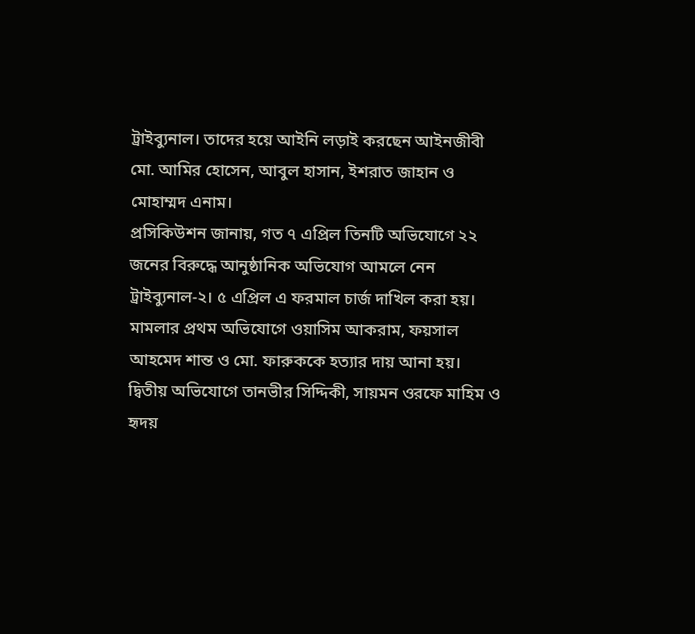ট্রাইব্যুনাল। তাদের হয়ে আইনি লড়াই করছেন আইনজীবী মো. আমির হোসেন, আবুল হাসান, ইশরাত জাহান ও মোহাম্মদ এনাম।
প্রসিকিউশন জানায়, গত ৭ এপ্রিল তিনটি অভিযোগে ২২ জনের বিরুদ্ধে আনুষ্ঠানিক অভিযোগ আমলে নেন ট্রাইব্যুনাল-২। ৫ এপ্রিল এ ফরমাল চার্জ দাখিল করা হয়। মামলার প্রথম অভিযোগে ওয়াসিম আকরাম, ফয়সাল আহমেদ শান্ত ও মো. ফারুককে হত্যার দায় আনা হয়। দ্বিতীয় অভিযোগে তানভীর সিদ্দিকী, সায়মন ওরফে মাহিম ও হৃদয়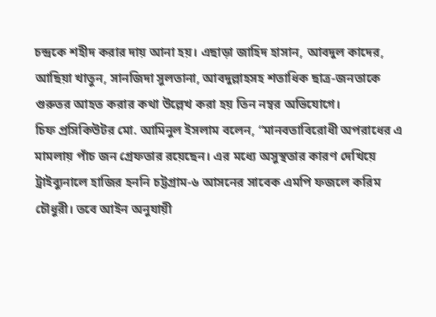চন্দ্রকে শহীদ করার দায় আনা হয়। এছাড়া জাহিদ হাসান, আবদুল কাদের, আছিয়া খাতুন, সানজিদা সুলতানা, আবদুল্লাহসহ শতাধিক ছাত্র-জনতাকে গুরুতর আহত করার কথা উল্লেখ করা হয় তিন নম্বর অভিযোগে।
চিফ প্রসিকিউটর মো. আমিনুল ইসলাম বলেন, “মানবতাবিরোধী অপরাধের এ মামলায় পাঁচ জন গ্রেফতার রয়েছেন। এর মধ্যে অসুস্থতার কারণ দেখিয়ে ট্রাইব্যুনালে হাজির হননি চট্টগ্রাম-৬ আসনের সাবেক এমপি ফজলে করিম চৌধুরী। তবে আইন অনুযায়ী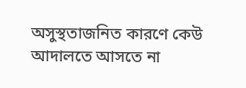অসুস্থতাজনিত কারণে কেউ আদালতে আসতে না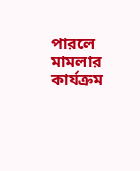পারলে মামলার কার্যক্রম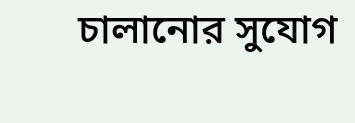চালানোর সুযোগ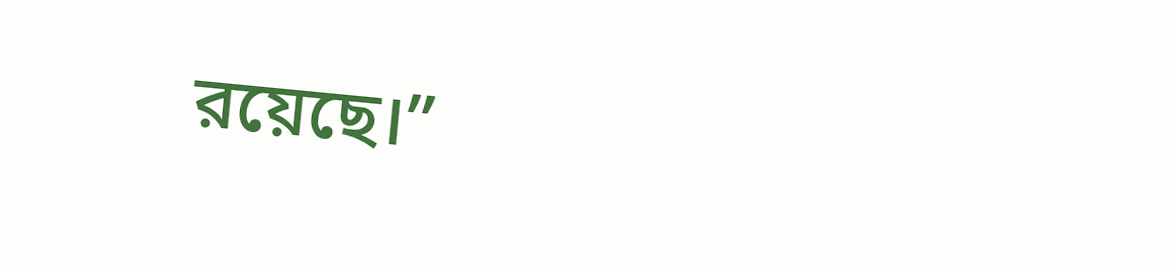রয়েছে।”